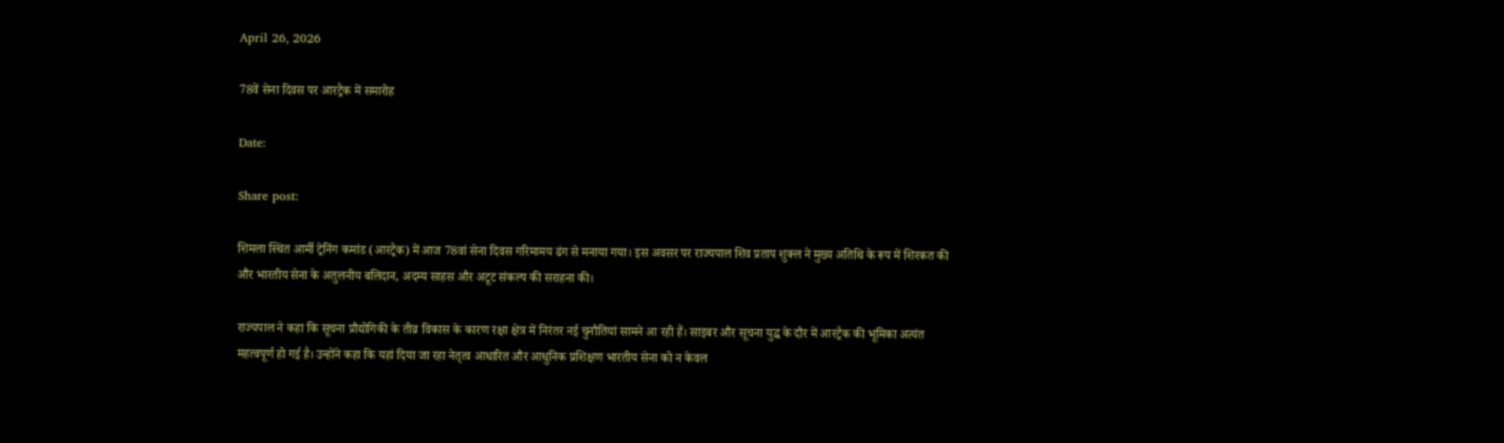April 26, 2026

78वें सेना दिवस पर आरट्रैक में समारोह

Date:

Share post:

शिमला स्थित आर्मी ट्रेनिंग कमांड (आरट्रैक) में आज 78वां सेना दिवस गरिमामय ढंग से मनाया गया। इस अवसर पर राज्यपाल शिव प्रताप शुक्ल ने मुख्य अतिथि के रूप में शिरकत की और भारतीय सेना के अतुलनीय बलिदान, अदम्य साहस और अटूट संकल्प की सराहना की।

राज्यपाल ने कहा कि सूचना प्रौद्योगिकी के तीव्र विकास के कारण रक्षा क्षेत्र में निरंतर नई चुनौतियां सामने आ रही हैं। साइबर और सूचना युद्ध के दौर में आरट्रैक की भूमिका अत्यंत महत्वपूर्ण हो गई है। उन्होंने कहा कि यहां दिया जा रहा नेतृत्व आधारित और आधुनिक प्रशिक्षण भारतीय सेना को न केवल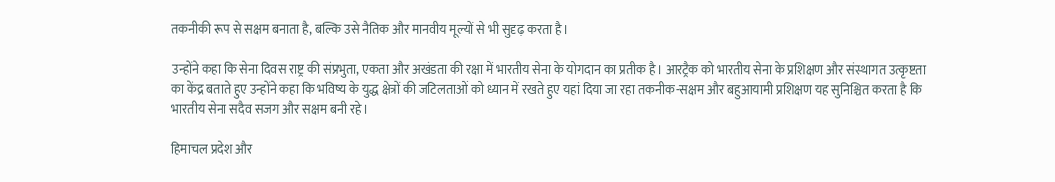तकनीकी रूप से सक्षम बनाता है, बल्कि उसे नैतिक और मानवीय मूल्यों से भी सुदृढ़ करता है।

उन्होंने कहा कि सेना दिवस राष्ट्र की संप्रभुता, एकता और अखंडता की रक्षा में भारतीय सेना के योगदान का प्रतीक है। आरट्रैक को भारतीय सेना के प्रशिक्षण और संस्थागत उत्कृष्टता का केंद्र बताते हुए उन्होंने कहा कि भविष्य के युद्ध क्षेत्रों की जटिलताओं को ध्यान में रखते हुए यहां दिया जा रहा तकनीक-सक्षम और बहुआयामी प्रशिक्षण यह सुनिश्चित करता है कि भारतीय सेना सदैव सजग और सक्षम बनी रहे।

हिमाचल प्रदेश और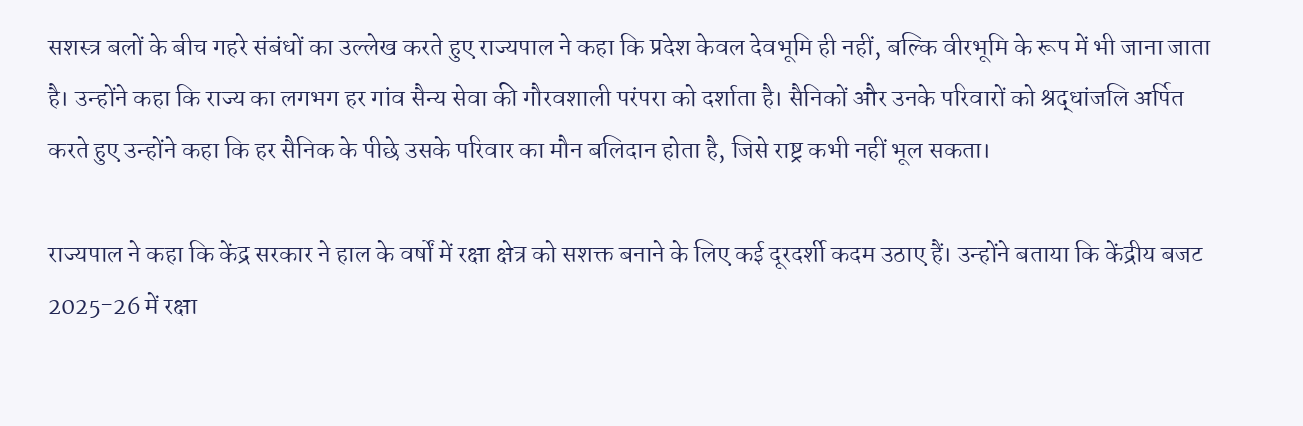सशस्त्र बलों के बीच गहरे संबंधों का उल्लेख करते हुए राज्यपाल ने कहा कि प्रदेश केवल देवभूमि ही नहीं, बल्कि वीरभूमि के रूप में भी जाना जाता है। उन्होंने कहा कि राज्य का लगभग हर गांव सैन्य सेवा की गौरवशाली परंपरा को दर्शाता है। सैनिकों और उनके परिवारों को श्रद्धांजलि अर्पित करते हुए उन्होंने कहा कि हर सैनिक के पीछे उसके परिवार का मौन बलिदान होता है, जिसे राष्ट्र कभी नहीं भूल सकता।

राज्यपाल ने कहा कि केंद्र सरकार ने हाल के वर्षों में रक्षा क्षेत्र को सशक्त बनाने के लिए कई दूरदर्शी कदम उठाए हैं। उन्होंने बताया कि केंद्रीय बजट 2025-26 में रक्षा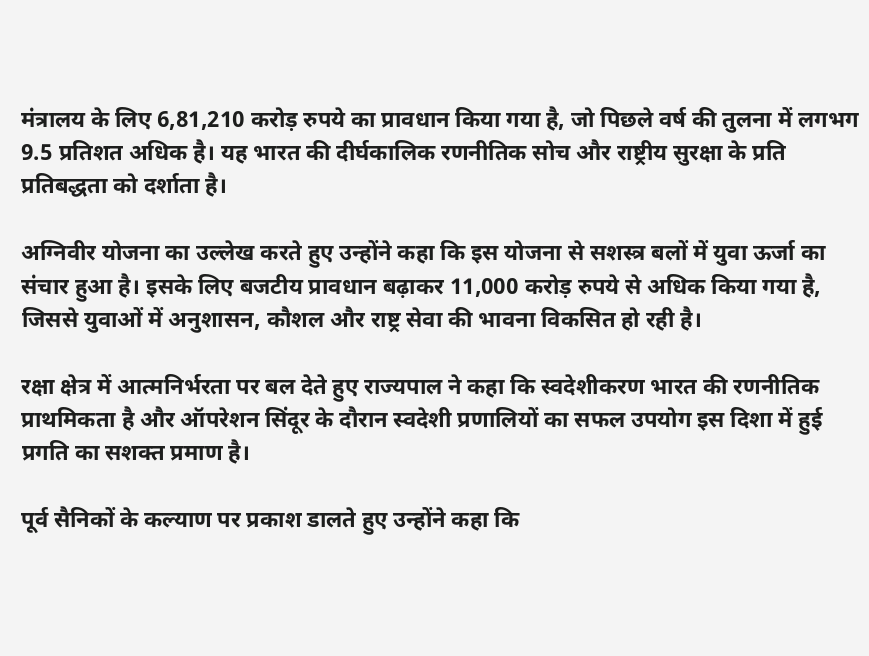मंत्रालय के लिए 6,81,210 करोड़ रुपये का प्रावधान किया गया है, जो पिछले वर्ष की तुलना में लगभग 9.5 प्रतिशत अधिक है। यह भारत की दीर्घकालिक रणनीतिक सोच और राष्ट्रीय सुरक्षा के प्रति प्रतिबद्धता को दर्शाता है।

अग्निवीर योजना का उल्लेख करते हुए उन्होंने कहा कि इस योजना से सशस्त्र बलों में युवा ऊर्जा का संचार हुआ है। इसके लिए बजटीय प्रावधान बढ़ाकर 11,000 करोड़ रुपये से अधिक किया गया है, जिससे युवाओं में अनुशासन, कौशल और राष्ट्र सेवा की भावना विकसित हो रही है।

रक्षा क्षेत्र में आत्मनिर्भरता पर बल देते हुए राज्यपाल ने कहा कि स्वदेशीकरण भारत की रणनीतिक प्राथमिकता है और ऑपरेशन सिंदूर के दौरान स्वदेशी प्रणालियों का सफल उपयोग इस दिशा में हुई प्रगति का सशक्त प्रमाण है।

पूर्व सैनिकों के कल्याण पर प्रकाश डालते हुए उन्होंने कहा कि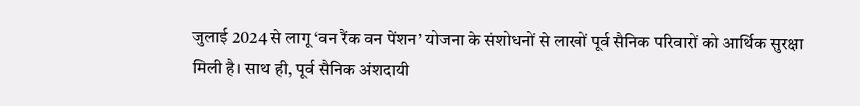जुलाई 2024 से लागू ‘वन रैंक वन पेंशन’ योजना के संशोधनों से लाखों पूर्व सैनिक परिवारों को आर्थिक सुरक्षा मिली है। साथ ही, पूर्व सैनिक अंशदायी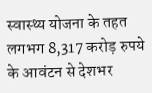स्वास्थ्य योजना के तहत लगभग 8,317 करोड़ रुपये के आवंटन से देशभर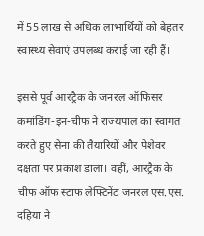में 55 लाख से अधिक लाभार्थियों को बेहतर स्वास्थ्य सेवाएं उपलब्ध कराई जा रही हैं।

इससे पूर्व आरट्रैक के जनरल ऑफिसर कमांडिंग-इन-चीफ ने राज्यपाल का स्वागत करते हुए सेना की तैयारियों और पेशेवर दक्षता पर प्रकाश डाला। वहीं, आरट्रैक के चीफ ऑफ स्टाफ लेफ्टिनेंट जनरल एस.एस. दहिया ने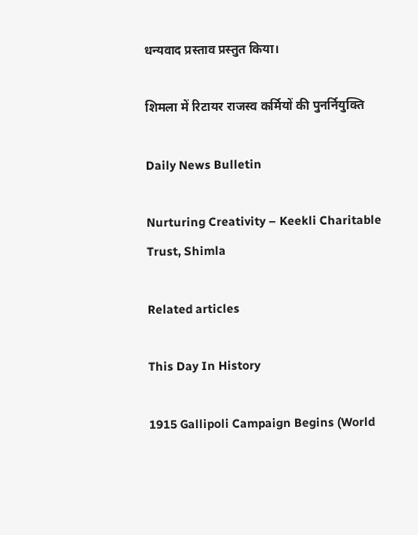धन्यवाद प्रस्ताव प्रस्तुत किया।

शिमला में रिटायर राजस्व कर्मियों की पुनर्नियुक्ति

Daily News Bulletin

Nurturing Creativity – Keekli Charitable Trust, Shimla

Related articles

This Day In History

1915 Gallipoli Campaign Begins (World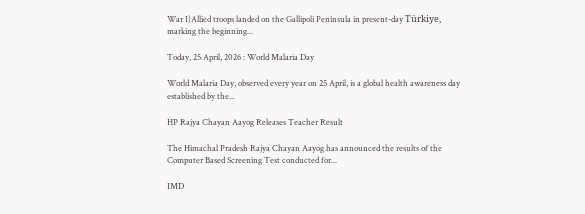War I)Allied troops landed on the Gallipoli Peninsula in present-day Türkiye, marking the beginning...

Today, 25 April, 2026 : World Malaria Day

World Malaria Day, observed every year on 25 April, is a global health awareness day established by the...

HP Rajya Chayan Aayog Releases Teacher Result

The Himachal Pradesh Rajya Chayan Aayog has announced the results of the Computer Based Screening Test conducted for...

IMD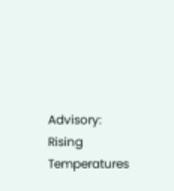Advisory: Rising Temperatures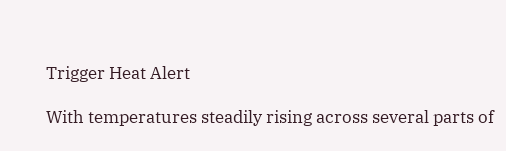Trigger Heat Alert

With temperatures steadily rising across several parts of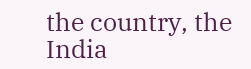the country, the India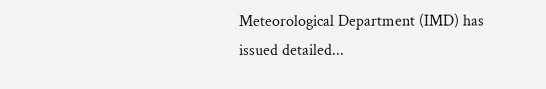Meteorological Department (IMD) has issued detailed...